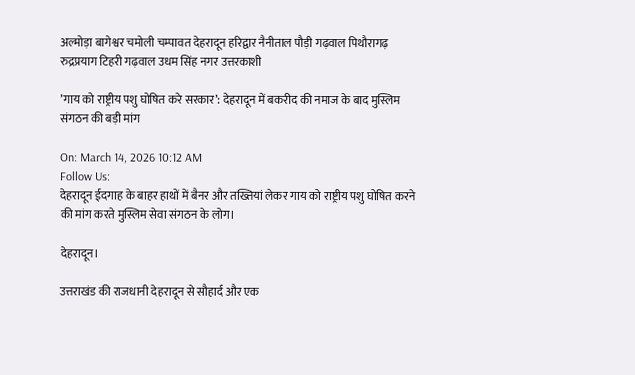अल्मोड़ा बागेश्वर चमोली चम्पावत देहरादून हरिद्वार नैनीताल पौड़ी गढ़वाल पिथौरागढ़ रुद्रप्रयाग टिहरी गढ़वाल उधम सिंह नगर उत्तरकाशी

’गाय को राष्ट्रीय पशु घोषित करे सरकार’: देहरादून में बकरीद की नमाज के बाद मुस्लिम संगठन की बड़ी मांग

On: March 14, 2026 10:12 AM
Follow Us:
देहरादून ईदगाह के बाहर हाथों में बैनर और तख्तियां लेकर गाय को राष्ट्रीय पशु घोषित करने की मांग करते मुस्लिम सेवा संगठन के लोग।

देहरादून।

उत्तराखंड की राजधानी देहरादून से सौहार्द और एक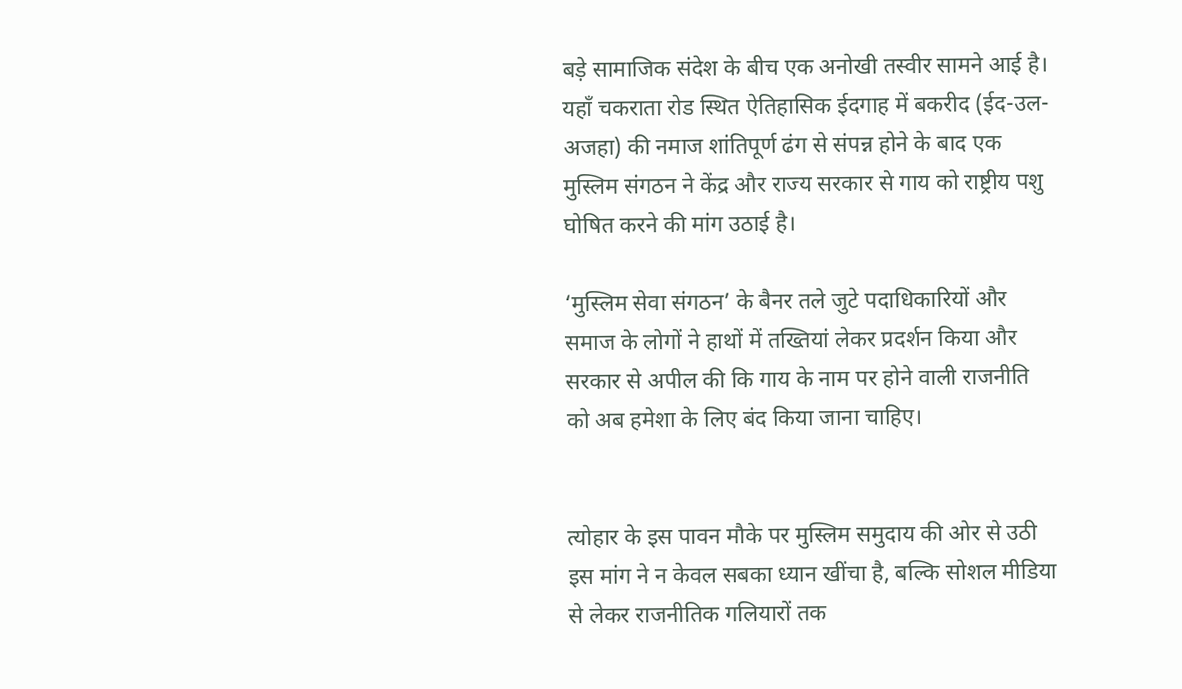बड़े सामाजिक संदेश के बीच एक अनोखी तस्वीर सामने आई है। यहाँ चकराता रोड स्थित ऐतिहासिक ईदगाह में बकरीद (ईद-उल-अजहा) की नमाज शांतिपूर्ण ढंग से संपन्न होने के बाद एक मुस्लिम संगठन ने केंद्र और राज्य सरकार से गाय को राष्ट्रीय पशु घोषित करने की मांग उठाई है।

‘मुस्लिम सेवा संगठन’ के बैनर तले जुटे पदाधिकारियों और समाज के लोगों ने हाथों में तख्तियां लेकर प्रदर्शन किया और सरकार से अपील की कि गाय के नाम पर होने वाली राजनीति को अब हमेशा के लिए बंद किया जाना चाहिए।


त्योहार के इस पावन मौके पर मुस्लिम समुदाय की ओर से उठी इस मांग ने न केवल सबका ध्यान खींचा है, बल्कि सोशल मीडिया से लेकर राजनीतिक गलियारों तक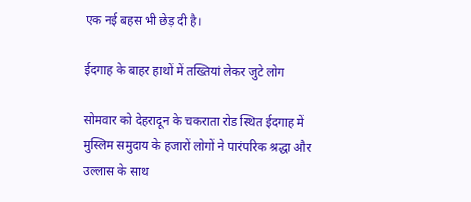एक नई बहस भी छेड़ दी है।

ईदगाह के बाहर हाथों में तख्तियां लेकर जुटे लोग

सोमवार को देहरादून के चकराता रोड स्थित ईदगाह में मुस्लिम समुदाय के हजारों लोगों ने पारंपरिक श्रद्धा और उल्लास के साथ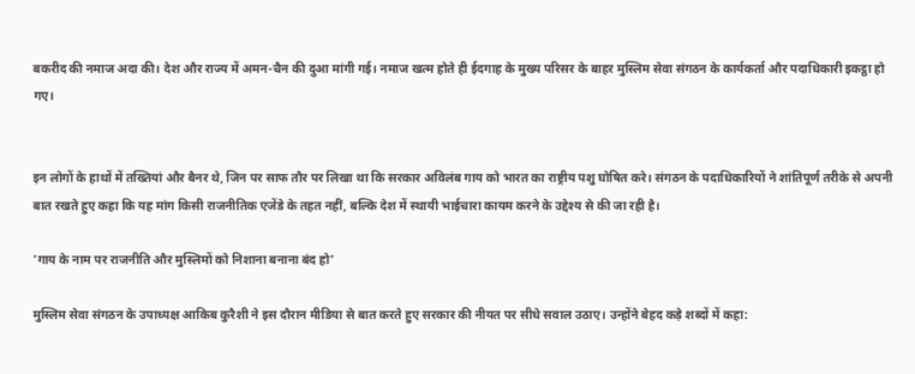बकरीद की नमाज अदा की। देश और राज्य में अमन-चैन की दुआ मांगी गई। नमाज खत्म होते ही ईदगाह के मुख्य परिसर के बाहर मुस्लिम सेवा संगठन के कार्यकर्ता और पदाधिकारी इकट्ठा हो गए।


इन लोगों के हाथों में तख्तियां और बैनर थे, जिन पर साफ तौर पर लिखा था कि सरकार अविलंब गाय को भारत का राष्ट्रीय पशु घोषित करे। संगठन के पदाधिकारियों ने शांतिपूर्ण तरीके से अपनी बात रखते हुए कहा कि यह मांग किसी राजनीतिक एजेंडे के तहत नहीं, बल्कि देश में स्थायी भाईचारा कायम करने के उद्देश्य से की जा रही है।

’गाय के नाम पर राजनीति और मुस्लिमों को निशाना बनाना बंद हो’

मुस्लिम सेवा संगठन के उपाध्यक्ष आकिब कुरैशी ने इस दौरान मीडिया से बात करते हुए सरकार की नीयत पर सीधे सवाल उठाए। उन्होंने बेहद कड़े शब्दों में कहा: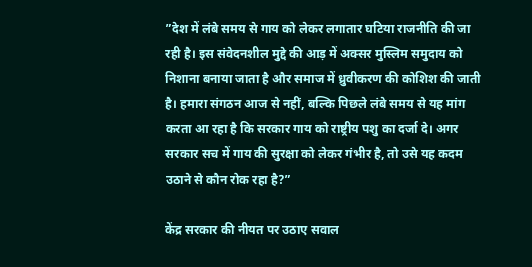”देश में लंबे समय से गाय को लेकर लगातार घटिया राजनीति की जा रही है। इस संवेदनशील मुद्दे की आड़ में अक्सर मुस्लिम समुदाय को निशाना बनाया जाता है और समाज में ध्रुवीकरण की कोशिश की जाती है। हमारा संगठन आज से नहीं, बल्कि पिछले लंबे समय से यह मांग करता आ रहा है कि सरकार गाय को राष्ट्रीय पशु का दर्जा दे। अगर सरकार सच में गाय की सुरक्षा को लेकर गंभीर है, तो उसे यह कदम उठाने से कौन रोक रहा है?”

केंद्र सरकार की नीयत पर उठाए सवाल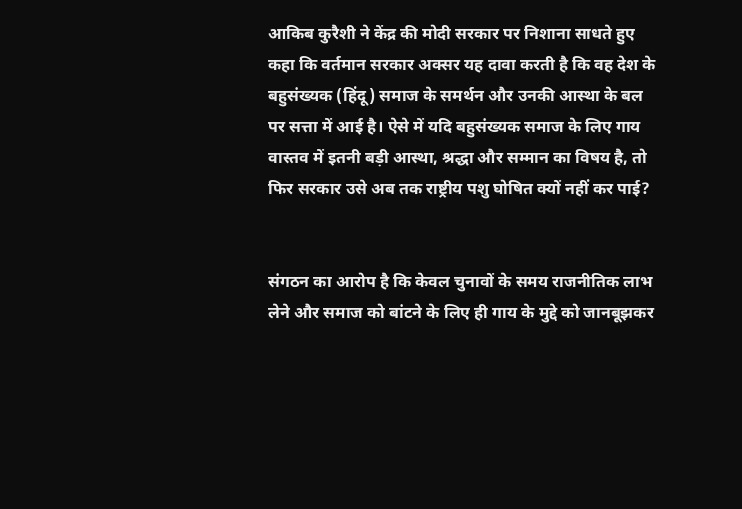आकिब कुरैशी ने केंद्र की मोदी सरकार पर निशाना साधते हुए कहा कि वर्तमान सरकार अक्सर यह दावा करती है कि वह देश के बहुसंख्यक (हिंदू) समाज के समर्थन और उनकी आस्था के बल पर सत्ता में आई है। ऐसे में यदि बहुसंख्यक समाज के लिए गाय वास्तव में इतनी बड़ी आस्था, श्रद्धा और सम्मान का विषय है, तो फिर सरकार उसे अब तक राष्ट्रीय पशु घोषित क्यों नहीं कर पाई?


संगठन का आरोप है कि केवल चुनावों के समय राजनीतिक लाभ लेने और समाज को बांटने के लिए ही गाय के मुद्दे को जानबूझकर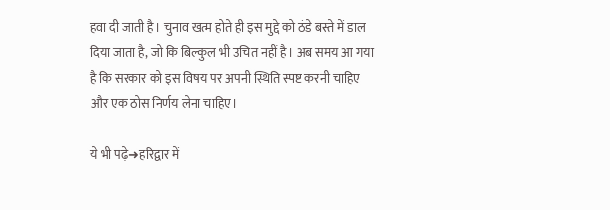हवा दी जाती है। चुनाव खत्म होते ही इस मुद्दे को ठंडे बस्ते में डाल दिया जाता है, जो कि बिल्कुल भी उचित नहीं है। अब समय आ गया है कि सरकार को इस विषय पर अपनी स्थिति स्पष्ट करनी चाहिए और एक ठोस निर्णय लेना चाहिए।

ये भी पढ़े➜हरिद्वार में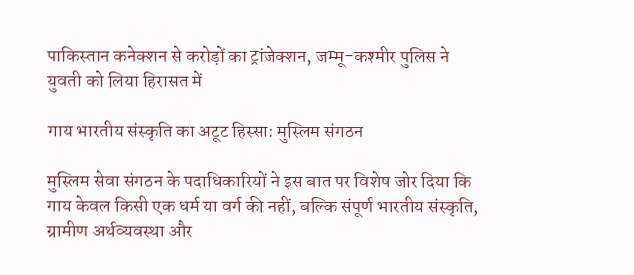पाकिस्तान कनेक्शन से करोड़ों का ट्रांजेक्शन, जम्मू-कश्मीर पुलिस ने युवती को लिया हिरासत में

गाय भारतीय संस्कृति का अटूट हिस्सा: मुस्लिम संगठन

मुस्लिम सेवा संगठन के पदाधिकारियों ने इस बात पर विशेष जोर दिया कि गाय केवल किसी एक धर्म या वर्ग की नहीं, बल्कि संपूर्ण भारतीय संस्कृति, ग्रामीण अर्थव्यवस्था और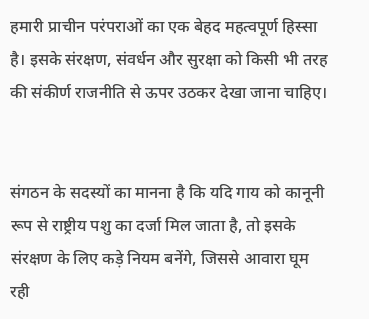हमारी प्राचीन परंपराओं का एक बेहद महत्वपूर्ण हिस्सा है। इसके संरक्षण, संवर्धन और सुरक्षा को किसी भी तरह की संकीर्ण राजनीति से ऊपर उठकर देखा जाना चाहिए।


संगठन के सदस्यों का मानना है कि यदि गाय को कानूनी रूप से राष्ट्रीय पशु का दर्जा मिल जाता है, तो इसके संरक्षण के लिए कड़े नियम बनेंगे, जिससे आवारा घूम रही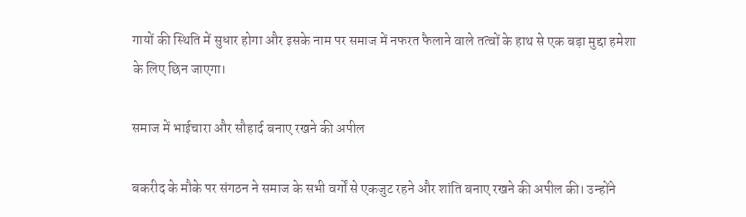गायों की स्थिति में सुधार होगा और इसके नाम पर समाज में नफरत फैलाने वाले तत्वों के हाथ से एक बड़ा मुद्दा हमेशा के लिए छिन जाएगा।

समाज में भाईचारा और सौहार्द बनाए रखने की अपील

बकरीद के मौके पर संगठन ने समाज के सभी वर्गों से एकजुट रहने और शांति बनाए रखने की अपील की। उन्होंने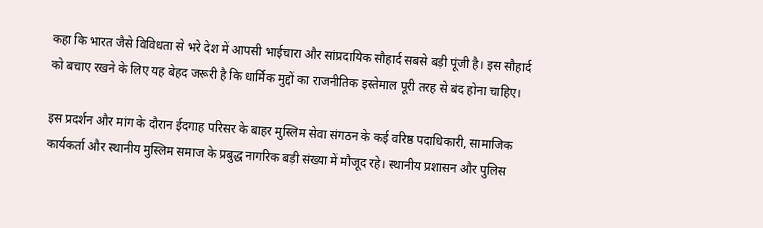कहा कि भारत जैसे विविधता से भरे देश में आपसी भाईचारा और सांप्रदायिक सौहार्द सबसे बड़ी पूंजी है। इस सौहार्द को बचाए रखने के लिए यह बेहद जरूरी है कि धार्मिक मुद्दों का राजनीतिक इस्तेमाल पूरी तरह से बंद होना चाहिए।

इस प्रदर्शन और मांग के दौरान ईदगाह परिसर के बाहर मुस्लिम सेवा संगठन के कई वरिष्ठ पदाधिकारी, सामाजिक कार्यकर्ता और स्थानीय मुस्लिम समाज के प्रबुद्ध नागरिक बड़ी संख्या में मौजूद रहे। स्थानीय प्रशासन और पुलिस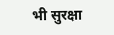भी सुरक्षा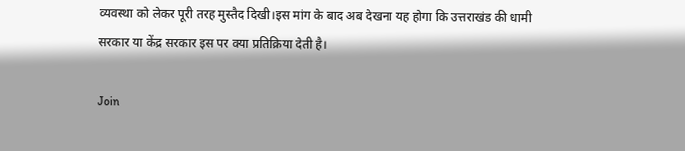व्यवस्था को लेकर पूरी तरह मुस्तैद दिखी।इस मांग के बाद अब देखना यह होगा कि उत्तराखंड की धामी सरकार या केंद्र सरकार इस पर क्या प्रतिक्रिया देती है।

Join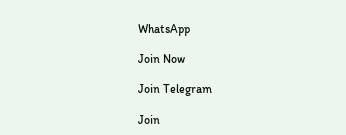WhatsApp

Join Now

Join Telegram

Join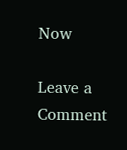Now

Leave a Comment